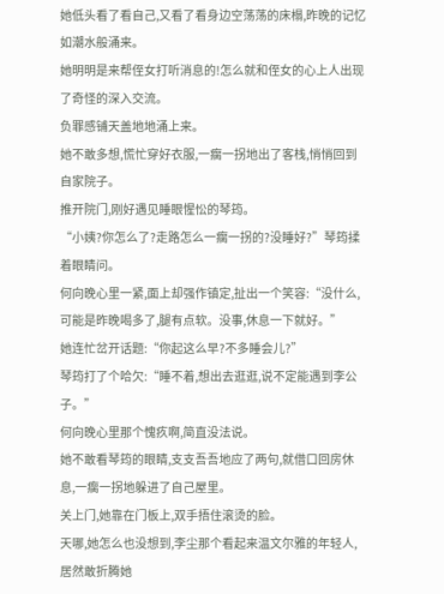她低头看了看自己,又看了看身边空荡荡的床榻,昨晚的记忆如潮水般涌来。
她明明是来帮侄女打听消息的!怎么就和侄女的心上人出现了奇怪的深入交流。
负罪感铺天盖地地涌上来。
她不敢多想,慌忙穿好衣服,一瘸一拐地出了客栈,悄悄回到自家院子。
推开院门,刚好遇见睡眼惺忪的琴筠。
“小姨?你怎么了?走路怎么一瘸一拐的?没睡好?”琴筠揉着眼睛问。
何向晚心里一紧,面上却强作镇定,扯出一个笑容:“没什么,可能是昨晚喝多了,腿有点软。没事,休息一下就好。”
她连忙岔开话题:“你起这么早?不多睡会儿?”
琴筠打了个哈欠:“睡不着,想出去逛逛,说不定能遇到李公子。”
何向晚心里那个愧疚啊,简直没法说。
她不敢看琴筠的眼睛,支支吾吾地应了两句,就借口回房休息,一瘸一拐地躲进了自己屋里。
关上门,她靠在门板上,双手捂住滚烫的脸。
天哪,她怎么也没想到,李尘那个看起来温文尔雅的年轻人,居然敢折腾她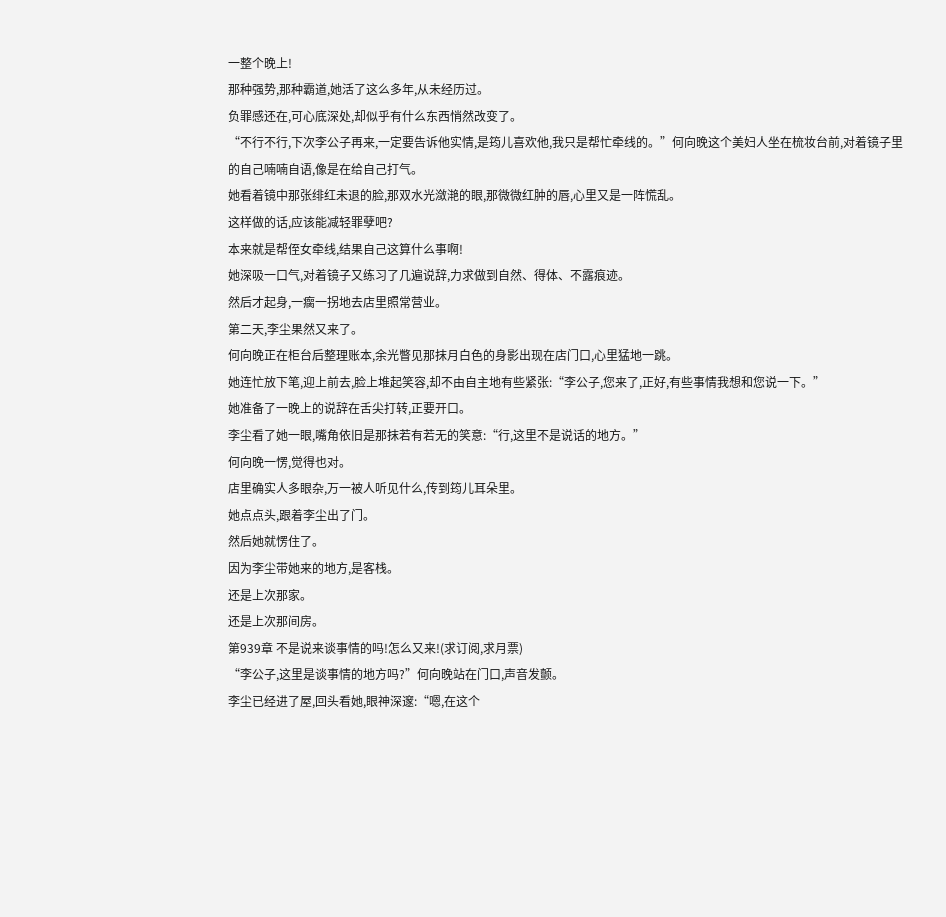一整个晚上!
那种强势,那种霸道,她活了这么多年,从未经历过。
负罪感还在,可心底深处,却似乎有什么东西悄然改变了。
“不行不行,下次李公子再来,一定要告诉他实情,是筠儿喜欢他,我只是帮忙牵线的。”何向晚这个美妇人坐在梳妆台前,对着镜子里的自己喃喃自语,像是在给自己打气。
她看着镜中那张绯红未退的脸,那双水光潋滟的眼,那微微红肿的唇,心里又是一阵慌乱。
这样做的话,应该能减轻罪孽吧?
本来就是帮侄女牵线,结果自己这算什么事啊!
她深吸一口气,对着镜子又练习了几遍说辞,力求做到自然、得体、不露痕迹。
然后才起身,一瘸一拐地去店里照常营业。
第二天,李尘果然又来了。
何向晚正在柜台后整理账本,余光瞥见那抹月白色的身影出现在店门口,心里猛地一跳。
她连忙放下笔,迎上前去,脸上堆起笑容,却不由自主地有些紧张:“李公子,您来了,正好,有些事情我想和您说一下。”
她准备了一晚上的说辞在舌尖打转,正要开口。
李尘看了她一眼,嘴角依旧是那抹若有若无的笑意:“行,这里不是说话的地方。”
何向晚一愣,觉得也对。
店里确实人多眼杂,万一被人听见什么,传到筠儿耳朵里。
她点点头,跟着李尘出了门。
然后她就愣住了。
因为李尘带她来的地方,是客栈。
还是上次那家。
还是上次那间房。
第939章 不是说来谈事情的吗!怎么又来!(求订阅,求月票)
“李公子,这里是谈事情的地方吗?”何向晚站在门口,声音发颤。
李尘已经进了屋,回头看她,眼神深邃:“嗯,在这个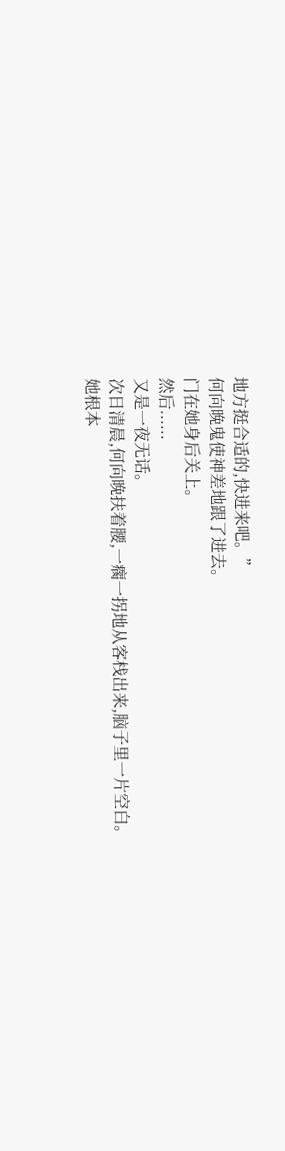地方挺合适的,快进来吧。”
何向晚鬼使神差地跟了进去。
门在她身后关上。
然后......
又是一夜无话。
次日清晨,何向晚扶着腰,一瘸一拐地从客栈出来,脑子里一片空白。
她根本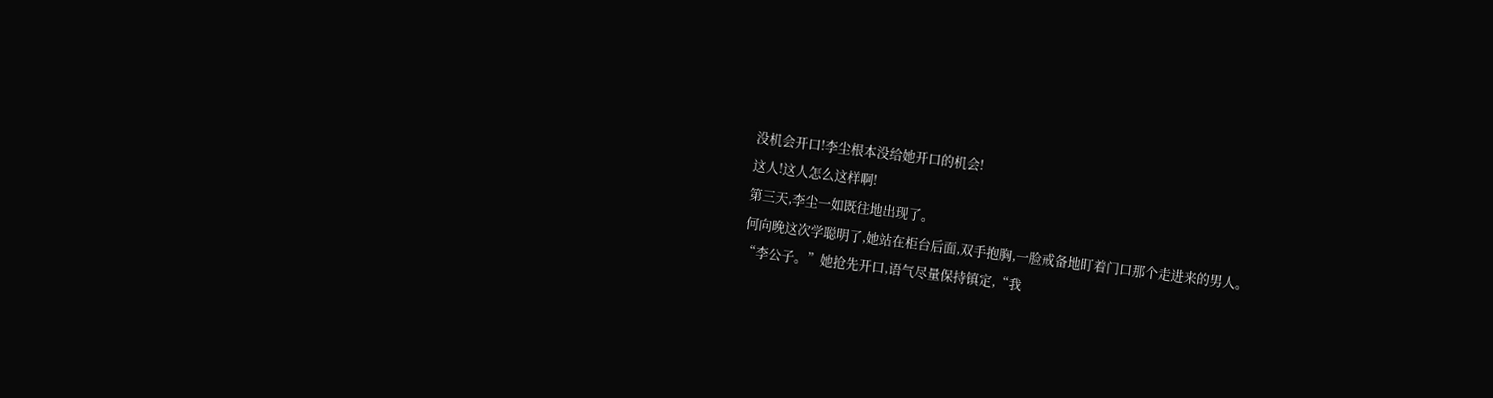没机会开口!李尘根本没给她开口的机会!
这人!这人怎么这样啊!
第三天,李尘一如既往地出现了。
何向晚这次学聪明了,她站在柜台后面,双手抱胸,一脸戒备地盯着门口那个走进来的男人。
“李公子。”她抢先开口,语气尽量保持镇定,“我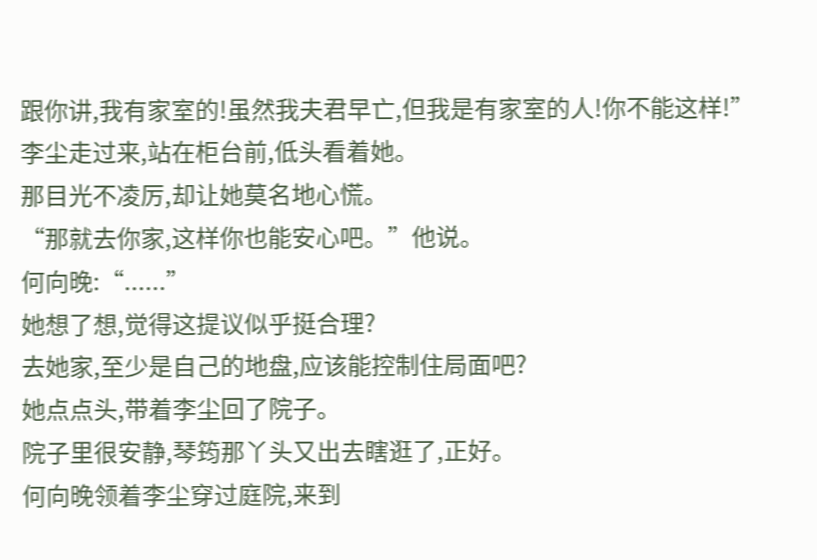跟你讲,我有家室的!虽然我夫君早亡,但我是有家室的人!你不能这样!”
李尘走过来,站在柜台前,低头看着她。
那目光不凌厉,却让她莫名地心慌。
“那就去你家,这样你也能安心吧。”他说。
何向晚:“......”
她想了想,觉得这提议似乎挺合理?
去她家,至少是自己的地盘,应该能控制住局面吧?
她点点头,带着李尘回了院子。
院子里很安静,琴筠那丫头又出去瞎逛了,正好。
何向晚领着李尘穿过庭院,来到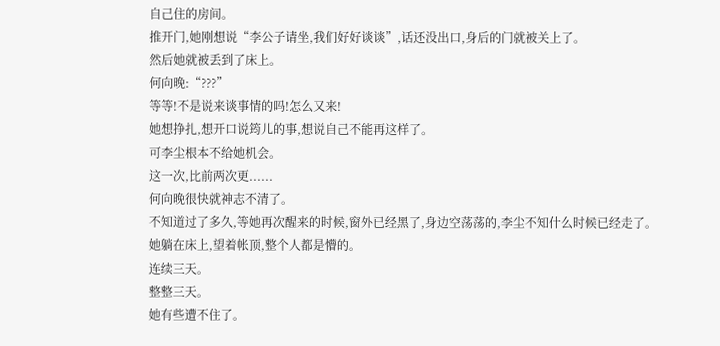自己住的房间。
推开门,她刚想说“李公子请坐,我们好好谈谈”,话还没出口,身后的门就被关上了。
然后她就被丢到了床上。
何向晚:“???”
等等!不是说来谈事情的吗!怎么又来!
她想挣扎,想开口说筠儿的事,想说自己不能再这样了。
可李尘根本不给她机会。
这一次,比前两次更......
何向晚很快就神志不清了。
不知道过了多久,等她再次醒来的时候,窗外已经黑了,身边空荡荡的,李尘不知什么时候已经走了。
她躺在床上,望着帐顶,整个人都是懵的。
连续三天。
整整三天。
她有些遭不住了。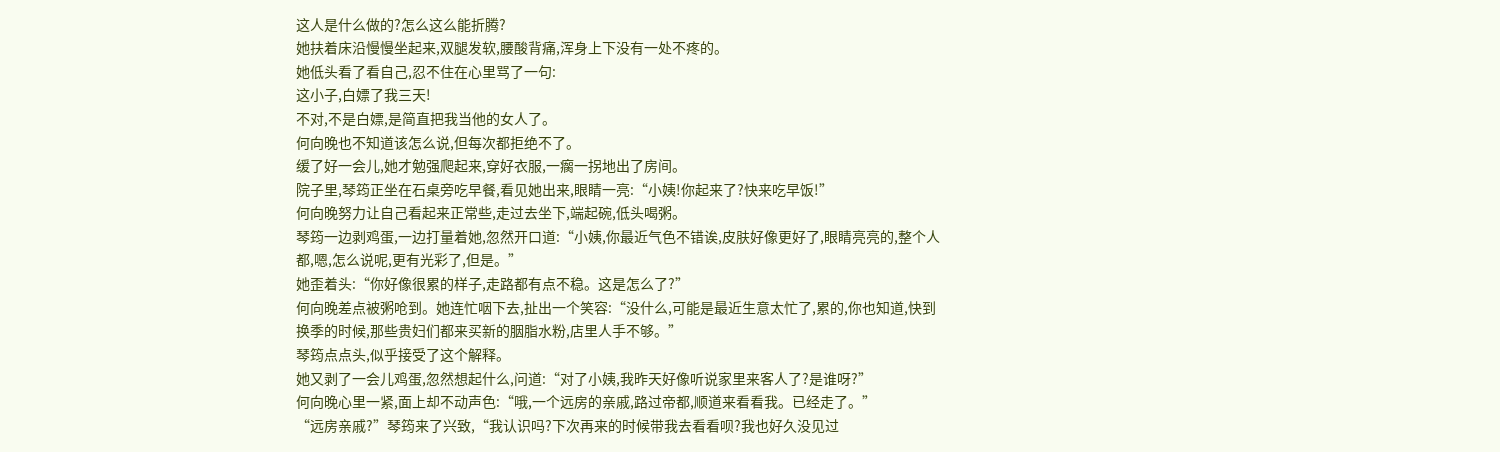这人是什么做的?怎么这么能折腾?
她扶着床沿慢慢坐起来,双腿发软,腰酸背痛,浑身上下没有一处不疼的。
她低头看了看自己,忍不住在心里骂了一句:
这小子,白嫖了我三天!
不对,不是白嫖,是简直把我当他的女人了。
何向晚也不知道该怎么说,但每次都拒绝不了。
缓了好一会儿,她才勉强爬起来,穿好衣服,一瘸一拐地出了房间。
院子里,琴筠正坐在石桌旁吃早餐,看见她出来,眼睛一亮:“小姨!你起来了?快来吃早饭!”
何向晚努力让自己看起来正常些,走过去坐下,端起碗,低头喝粥。
琴筠一边剥鸡蛋,一边打量着她,忽然开口道:“小姨,你最近气色不错诶,皮肤好像更好了,眼睛亮亮的,整个人都,嗯,怎么说呢,更有光彩了,但是。”
她歪着头:“你好像很累的样子,走路都有点不稳。这是怎么了?”
何向晚差点被粥呛到。她连忙咽下去,扯出一个笑容:“没什么,可能是最近生意太忙了,累的,你也知道,快到换季的时候,那些贵妇们都来买新的胭脂水粉,店里人手不够。”
琴筠点点头,似乎接受了这个解释。
她又剥了一会儿鸡蛋,忽然想起什么,问道:“对了小姨,我昨天好像听说家里来客人了?是谁呀?”
何向晚心里一紧,面上却不动声色:“哦,一个远房的亲戚,路过帝都,顺道来看看我。已经走了。”
“远房亲戚?”琴筠来了兴致,“我认识吗?下次再来的时候带我去看看呗?我也好久没见过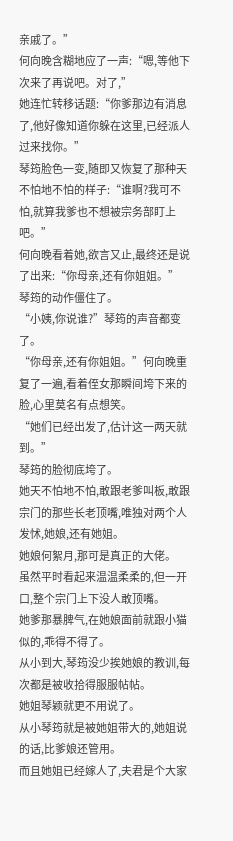亲戚了。”
何向晚含糊地应了一声:“嗯,等他下次来了再说吧。对了,”
她连忙转移话题:“你爹那边有消息了,他好像知道你躲在这里,已经派人过来找你。”
琴筠脸色一变,随即又恢复了那种天不怕地不怕的样子:“谁啊?我可不怕,就算我爹也不想被宗务部盯上吧。”
何向晚看着她,欲言又止,最终还是说了出来:“你母亲,还有你姐姐。”
琴筠的动作僵住了。
“小姨,你说谁?”琴筠的声音都变了。
“你母亲,还有你姐姐。”何向晚重复了一遍,看着侄女那瞬间垮下来的脸,心里莫名有点想笑。
“她们已经出发了,估计这一两天就到。”
琴筠的脸彻底垮了。
她天不怕地不怕,敢跟老爹叫板,敢跟宗门的那些长老顶嘴,唯独对两个人发怵,她娘,还有她姐。
她娘何絮月,那可是真正的大佬。
虽然平时看起来温温柔柔的,但一开口,整个宗门上下没人敢顶嘴。
她爹那暴脾气,在她娘面前就跟小猫似的,乖得不得了。
从小到大,琴筠没少挨她娘的教训,每次都是被收拾得服服帖帖。
她姐琴颖就更不用说了。
从小琴筠就是被她姐带大的,她姐说的话,比爹娘还管用。
而且她姐已经嫁人了,夫君是个大家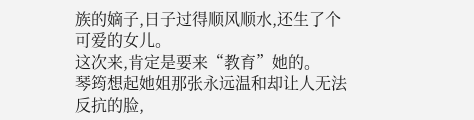族的嫡子,日子过得顺风顺水,还生了个可爱的女儿。
这次来,肯定是要来“教育”她的。
琴筠想起她姐那张永远温和却让人无法反抗的脸,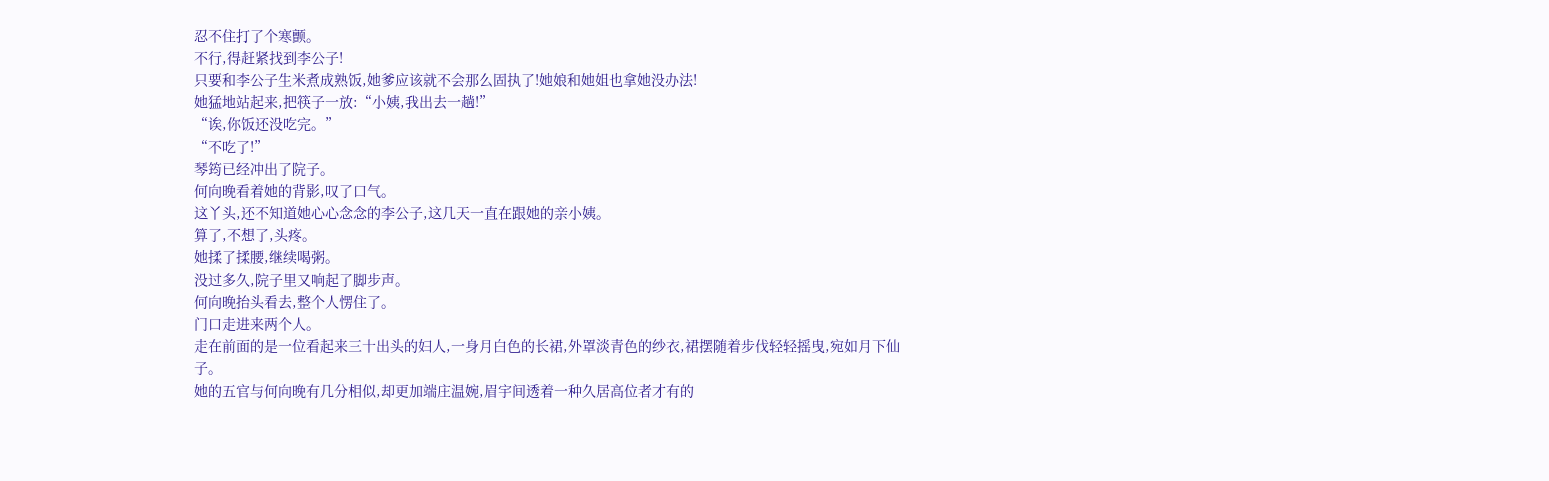忍不住打了个寒颤。
不行,得赶紧找到李公子!
只要和李公子生米煮成熟饭,她爹应该就不会那么固执了!她娘和她姐也拿她没办法!
她猛地站起来,把筷子一放:“小姨,我出去一趟!”
“诶,你饭还没吃完。”
“不吃了!”
琴筠已经冲出了院子。
何向晚看着她的背影,叹了口气。
这丫头,还不知道她心心念念的李公子,这几天一直在跟她的亲小姨。
算了,不想了,头疼。
她揉了揉腰,继续喝粥。
没过多久,院子里又响起了脚步声。
何向晚抬头看去,整个人愣住了。
门口走进来两个人。
走在前面的是一位看起来三十出头的妇人,一身月白色的长裙,外罩淡青色的纱衣,裙摆随着步伐轻轻摇曳,宛如月下仙子。
她的五官与何向晚有几分相似,却更加端庄温婉,眉宇间透着一种久居高位者才有的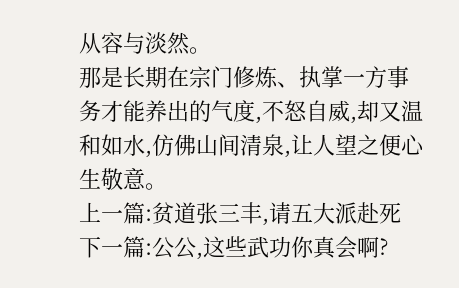从容与淡然。
那是长期在宗门修炼、执掌一方事务才能养出的气度,不怒自威,却又温和如水,仿佛山间清泉,让人望之便心生敬意。
上一篇:贫道张三丰,请五大派赴死
下一篇:公公,这些武功你真会啊?